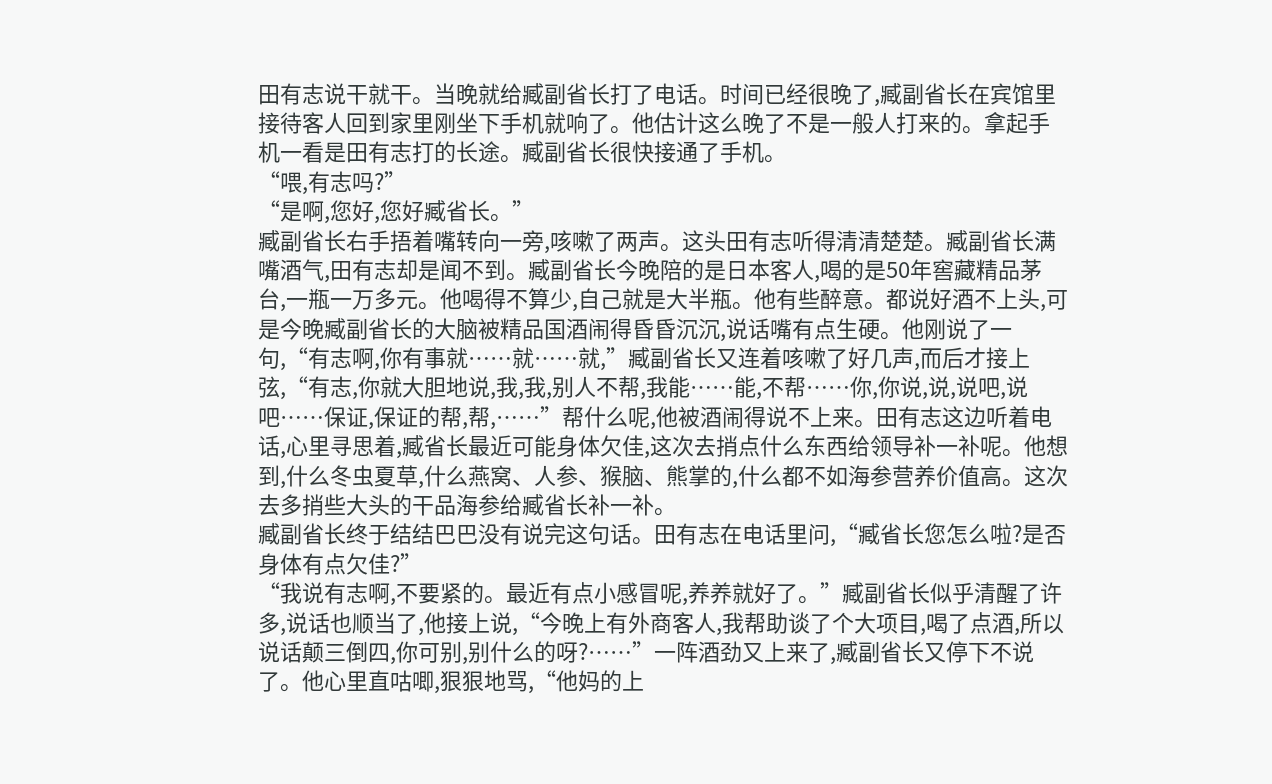田有志说干就干。当晚就给臧副省长打了电话。时间已经很晚了,臧副省长在宾馆里接待客人回到家里刚坐下手机就响了。他估计这么晚了不是一般人打来的。拿起手机一看是田有志打的长途。臧副省长很快接通了手机。
“喂,有志吗?”
“是啊,您好,您好臧省长。”
臧副省长右手捂着嘴转向一旁,咳嗽了两声。这头田有志听得清清楚楚。臧副省长满嘴酒气,田有志却是闻不到。臧副省长今晚陪的是日本客人,喝的是50年窖藏精品茅台,一瓶一万多元。他喝得不算少,自己就是大半瓶。他有些醉意。都说好酒不上头,可是今晚臧副省长的大脑被精品国酒闹得昏昏沉沉,说话嘴有点生硬。他刚说了一句,“有志啊,你有事就……就……就,”臧副省长又连着咳嗽了好几声,而后才接上弦,“有志,你就大胆地说,我,我,别人不帮,我能……能,不帮……你,你说,说,说吧,说吧……保证,保证的帮,帮,……”帮什么呢,他被酒闹得说不上来。田有志这边听着电话,心里寻思着,臧省长最近可能身体欠佳,这次去捎点什么东西给领导补一补呢。他想到,什么冬虫夏草,什么燕窝、人参、猴脑、熊掌的,什么都不如海参营养价值高。这次去多捎些大头的干品海参给臧省长补一补。
臧副省长终于结结巴巴没有说完这句话。田有志在电话里问,“臧省长您怎么啦?是否身体有点欠佳?”
“我说有志啊,不要紧的。最近有点小感冒呢,养养就好了。”臧副省长似乎清醒了许多,说话也顺当了,他接上说,“今晚上有外商客人,我帮助谈了个大项目,喝了点酒,所以说话颠三倒四,你可别,别什么的呀?……”一阵酒劲又上来了,臧副省长又停下不说了。他心里直咕唧,狠狠地骂,“他妈的上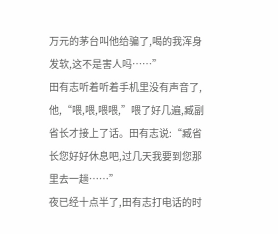万元的茅台叫他给骗了,喝的我浑身发软,这不是害人吗……”
田有志听着听着手机里没有声音了,他,“喂,喂,喂喂,”喂了好几遍,臧副省长才接上了话。田有志说:“臧省长您好好休息吧,过几天我要到您那里去一趟……”
夜已经十点半了,田有志打电话的时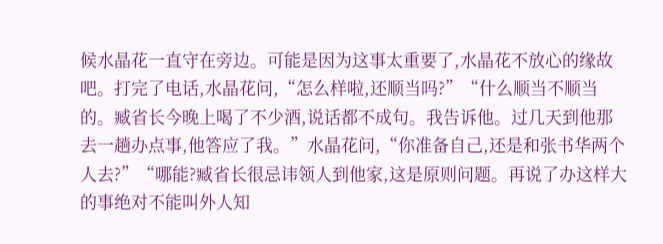候水晶花一直守在旁边。可能是因为这事太重要了,水晶花不放心的缘故吧。打完了电话,水晶花问,“怎么样啦,还顺当吗?”“什么顺当不顺当的。臧省长今晚上喝了不少酒,说话都不成句。我告诉他。过几天到他那去一趟办点事,他答应了我。”水晶花问,“你准备自己,还是和张书华两个人去?”“哪能?臧省长很忌讳领人到他家,这是原则问题。再说了办这样大的事绝对不能叫外人知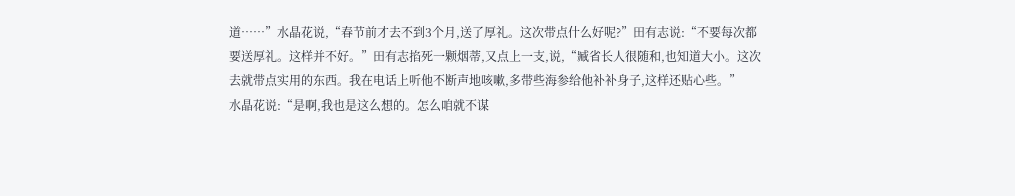道……”水晶花说,“春节前才去不到3个月,送了厚礼。这次带点什么好呢?”田有志说:“不要每次都要送厚礼。这样并不好。”田有志掐死一颗烟蒂,又点上一支,说,“臧省长人很随和,也知道大小。这次去就带点实用的东西。我在电话上听他不断声地咳嗽,多带些海参给他补补身子,这样还贴心些。”
水晶花说:“是啊,我也是这么想的。怎么咱就不谋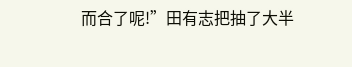而合了呢!”田有志把抽了大半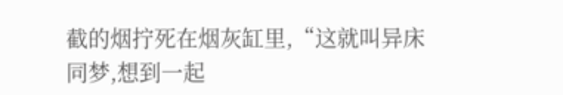截的烟拧死在烟灰缸里,“这就叫异床同梦,想到一起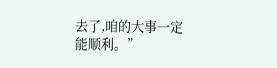去了,咱的大事一定能顺利。”